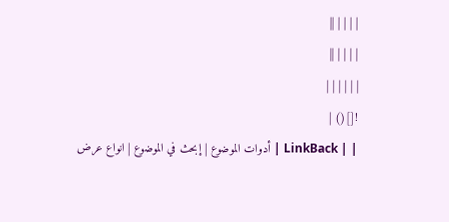| | | | ||
| | | | ||
| | | | | |
![]() |
| | LinkBack | أدوات الموضوع | إبحث في الموضوع | انواع عرض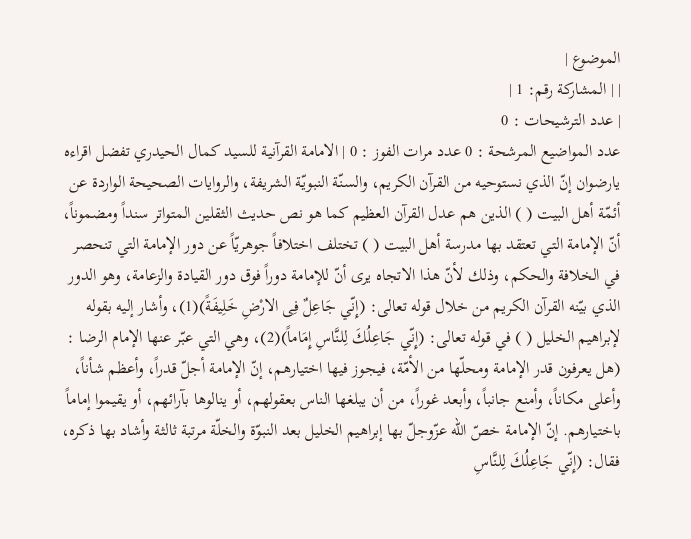الموضوع |
| | المشاركة رقم: 1 |
| عدد الترشيحات : 0
عدد المواضيع المرشحة : 0 عدد مرات الفوز : 0 | الامامة القرآنية للسيد كمال الحيدري تفضل اقراءه يارضوان إنّ الذي نستوحيه من القرآن الكريم، والسنّة النبويّة الشريفة، والروايات الصحيحة الواردة عن أئمّة أهل البيت ( ) الذين هم عدل القرآن العظيم كما هو نص حديث الثقلين المتواتر سنداً ومضموناً، أنّ الإمامة التي تعتقد بها مدرسة أهل البيت ( ) تختلف اختلافاً جوهريّاً عن دور الإمامة التي تنحصر في الخلافة والحكم، وذلك لأنّ هذا الاتجاه يرى أنّ للإمامة دوراً فوق دور القيادة والزعامة، وهو الدور الذي بيّنه القرآن الكريم من خلال قوله تعالى: (إِنّي جَاعِلٌ فِى الارْضِ خَلِيفَةً)(1)، وأشار إليه بقوله لإبراهيم الخليل ( ) في قوله تعالى: (إِنّي جَاعِلُكَ لِلنَّاسِ إِمَاماً)(2)، وهي التي عبّر عنها الإمام الرضا : (هل يعرفون قدر الإمامة ومحلّها من الأمّة، فيجوز فيها اختيارهم، إنّ الإمامة أجلّ قدراً، وأعظم شأناً، وأعلى مكاناً، وأمنع جانباً، وأبعد غوراً، من أن يبلغها الناس بعقولهم، أو ينالوها بآرائهم، أو يقيموا إماماً باختيارهم. إنّ الإمامة خصّ الله عزّوجلّ بها إبراهيم الخليل بعد النبوّة والخلّة مرتبة ثالثة وأشاد بها ذكره، فقال: (إِنّي جَاعِلُكَ لِلنَّاسِ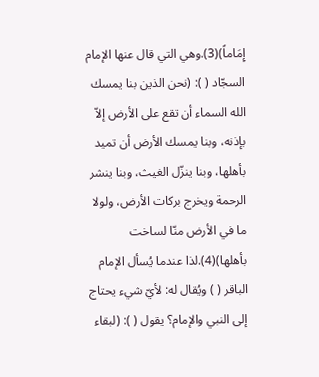إِمَاماً)(3).وهي التي قال عنها الإمام السجّاد ( ): (نحن الذين بنا يمسك الله السماء أن تقع على الأرض إلاّ بإذنه، وبنا يمسك الأرض أن تميد بأهلها، وبنا ينزّل الغيث، وبنا ينشر الرحمة ويخرج بركات الأرض، ولولا ما في الأرض منّا لساخت بأهلها)(4).لذا عندما يُسأل الإمام الباقر ( ) ويُقال له: لأيّ شيء يحتاج إلى النبي والإمام؟ يقول ( ): (لبقاء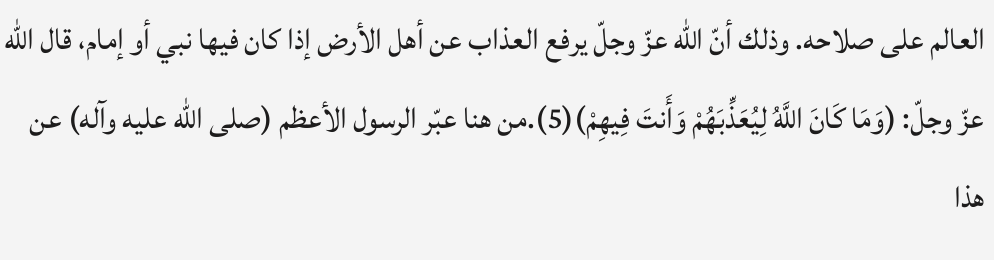العالم على صلاحه. وذلك أنّ الله عزّ وجلّ يرفع العذاب عن أهل الأرض إذا كان فيها نبي أو إمام، قال الله عزّ وجلّ: (وَمَا كَانَ اللَّهُ لِيُعَذِّبَهُمْ وَأَنتَ فِيهِمْ)(5).من هنا عبّر الرسول الأعظم (صلى الله عليه وآله) عن هذا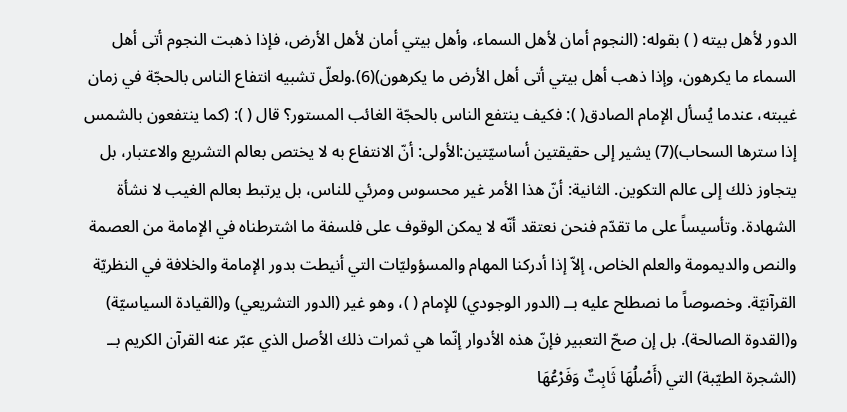الدور لأهل بيته ( ) بقوله: (النجوم أمان لأهل السماء، وأهل بيتي أمان لأهل الأرض، فإذا ذهبت النجوم أتى أهل السماء ما يكرهون، وإذا ذهب أهل بيتي أتى أهل الأرض ما يكرهون)(6).ولعلّ تشبيه انتفاع الناس بالحجّة في زمان غيبته، عندما يُسأل الإمام الصادق( ): فكيف ينتفع الناس بالحجّة الغائب المستور؟ قال ( ): (كما ينتفعون بالشمس إذا سترها السحاب)(7) يشير إلى حقيقتين أساسيّتين:الأولى: أنّ الانتفاع به لا يختص بعالم التشريع والاعتبار، بل يتجاوز ذلك إلى عالم التكوين. الثانية: أنّ هذا الأمر غير محسوس ومرئي للناس، بل يرتبط بعالم الغيب لا نشأة الشهادة. وتأسيساً على ما تقدّم فنحن نعتقد أنّه لا يمكن الوقوف على فلسفة ما اشترطناه في الإمامة من العصمة والنص والديمومة والعلم الخاص، إلاّ إذا أدركنا المهام والمسؤوليّات التي أنيطت بدور الإمامة والخلافة في النظريّة القرآنيّة. وخصوصاً ما نصطلح عليه بــ (الدور الوجودي) للإمام ( )، وهو غير (الدور التشريعي) و(القيادة السياسيّة) و(القدوة الصالحة). بل إن صحّ التعبير فإنّ هذه الأدوار إنّما هي ثمرات ذلك الأصل الذي عبّر عنه القرآن الكريم بــ (الشجرة الطيّبة) التي (أَصْلُهَا ثَابِتٌ وَفَرْعُهَا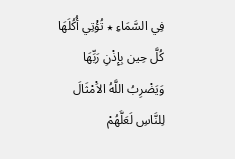فِي السَّمَاءِ ٭ تُؤْتِي أُكُلَهَا كُلَّ حِين بِإِذْنِ رَبِّهَا وَيَضْرِبُ اللَّهُ الاَْمْثَالَ لِلنَّاسِ لَعَلَّهُمْ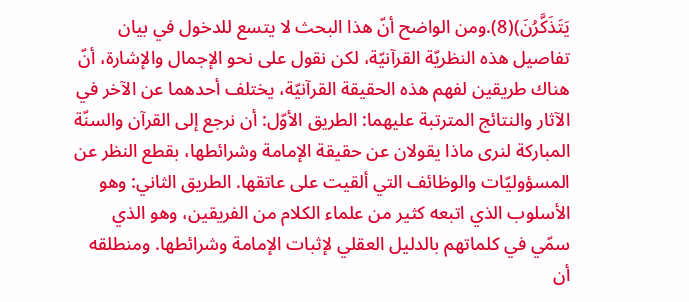يَتَذَكَّرُنَ)(8).ومن الواضح أنّ هذا البحث لا يتسع للدخول في بيان تفاصيل هذه النظريّة القرآنيّة، لكن نقول على نحو الإجمال والإشارة، أنّ هناك طريقين لفهم هذه الحقيقة القرآنيّة، يختلف أحدهما عن الآخر في الآثار والنتائج المترتبة عليهما: الطريق الأوّل: أن نرجع إلى القرآن والسنّة المباركة لنرى ماذا يقولان عن حقيقة الإمامة وشرائطها، بقطع النظر عن المسؤوليّات والوظائف التي ألقيت على عاتقها. الطريق الثاني: وهو الأسلوب الذي اتبعه كثير من علماء الكلام من الفريقين، وهو الذي سمّي في كلماتهم بالدليل العقلي لإثبات الإمامة وشرائطها. ومنطلقه أن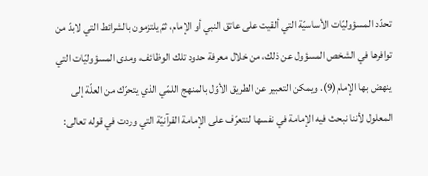تحدّد المسؤوليّات الأساسيّة التي ألقيت على عاتق النبي أو الإمام، ثمّ يلتزمون بالشرائط التي لابدّ من توافرها في الشخص المسؤول عن ذلك، من خلال معرفة حدود تلك الوظائف، ومدى المسؤوليّات التي ينهض بها الإمام(9). ويمكن التعبير عن الطريق الأوّل بالمنهج اللمّي الذي يتحرّك من العلّة إلى المعلول لأننا نبحث فيه الإمامة في نفسها لنتعرّف على الإمامة القرآنيّة التي وردت في قوله تعالى: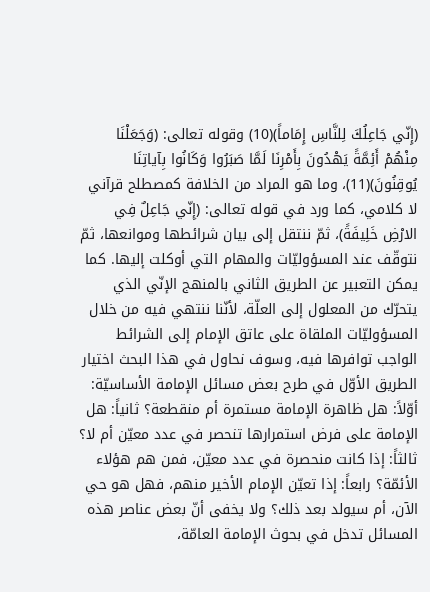(إِنّي جَاعِلُكَ لِلنَّاسِ إِمَاماً)(10) وقوله تعالى: (وَجَعَلْنَا مِنْهُمْ أَئِمَّةً يَهْدُونَ بِأَمْرِنَا لَمَّا صَبَرُوا وَكَانُوا بِآياتِنَا يُوقِنُونَ)(11)، وما هو المراد من الخلافة كمصطلح قرآني لا كلامي، كما ورد في قوله تعالى: (إِنّي جَاعِلٌ فِي الارْضِ خَلِيفَةً)، ثمّ ننتقل إلى بيان شرائطها وموانعها، ثمّ نتوقّف عند المسؤوليّات والمهام التي أوكلت إليها. كما يمكن التعبير عن الطريق الثاني بالمنهج الإنّي الذي يتحرّك من المعلول إلى العلّة، لأنّنا ننتهي فيه من خلال المسؤوليّات الملقاة على عاتق الإمام إلى الشرائط الواجب توافرها فيه، وسوف نحاول في هذا البحث اختيار الطريق الأوّل في طرح بعض مسائل الإمامة الأساسيّة: أوّلاً: هل ظاهرة الإمامة مستمرة أم منقطعة؟ ثانياً: هل الإمامة على فرض استمرارها تنحصر في عدد معيّن أم لا؟ ثالثاً: إذا كانت منحصرة في عدد معيّن، فمن هم هؤلاء الأئمّة؟ رابعاً: إذا تعيّن الإمام الأخير منهم، فهل هو حي الآن، أم سيولد بعد ذلك؟ ولا يخفى أنّ بعض عناصر هذه المسائل تدخل في بحوث الإمامة العامّة،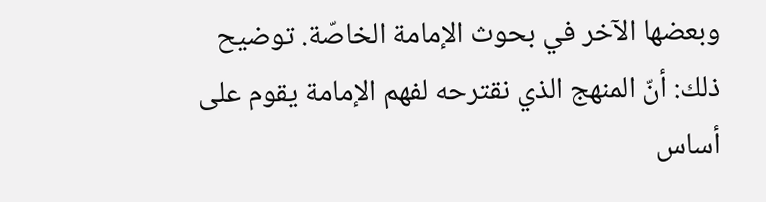وبعضها الآخر في بحوث الإمامة الخاصّة. توضيح ذلك: أنّ المنهج الذي نقترحه لفهم الإمامة يقوم على أساس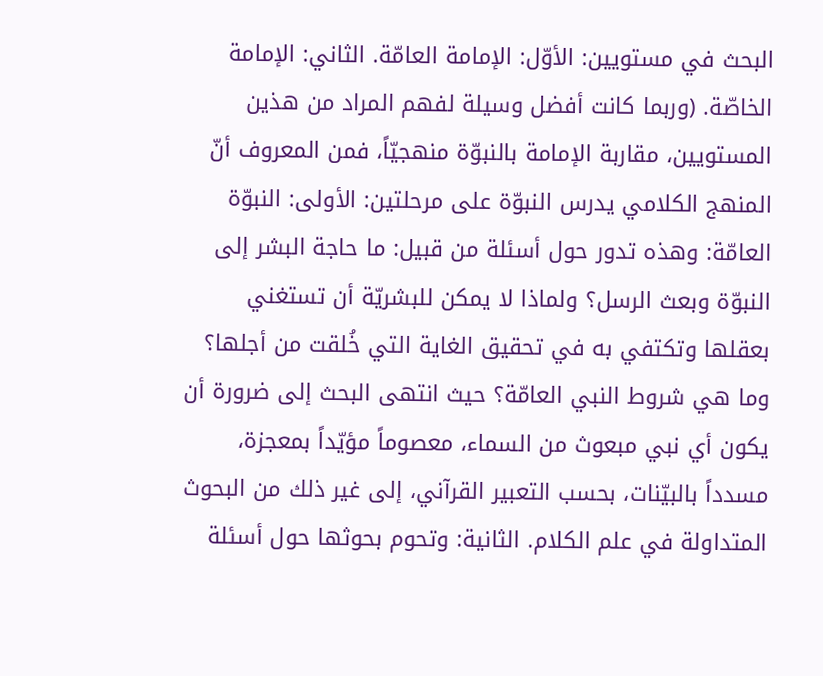البحث في مستويين: الأوّل: الإمامة العامّة. الثاني: الإمامة الخاصّة. (وربما كانت أفضل وسيلة لفهم المراد من هذين المستويين، مقاربة الإمامة بالنبوّة منهجيّاً، فمن المعروف أنّ المنهج الكلامي يدرس النبوّة على مرحلتين: الأولى: النبوّة العامّة: وهذه تدور حول أسئلة من قبيل: ما حاجة البشر إلى النبوّة وبعث الرسل؟ ولماذا لا يمكن للبشريّة أن تستغني بعقلها وتكتفي به في تحقيق الغاية التي خُلقت من أجلها؟ وما هي شروط النبي العامّة؟ حيث انتهى البحث إلى ضرورة أن يكون أي نبي مبعوث من السماء، معصوماً مؤيّداً بمعجزة، مسدداً بالبيّنات، بحسب التعبير القرآني، إلى غير ذلك من البحوث المتداولة في علم الكلام. الثانية: وتحوم بحوثها حول أسئلة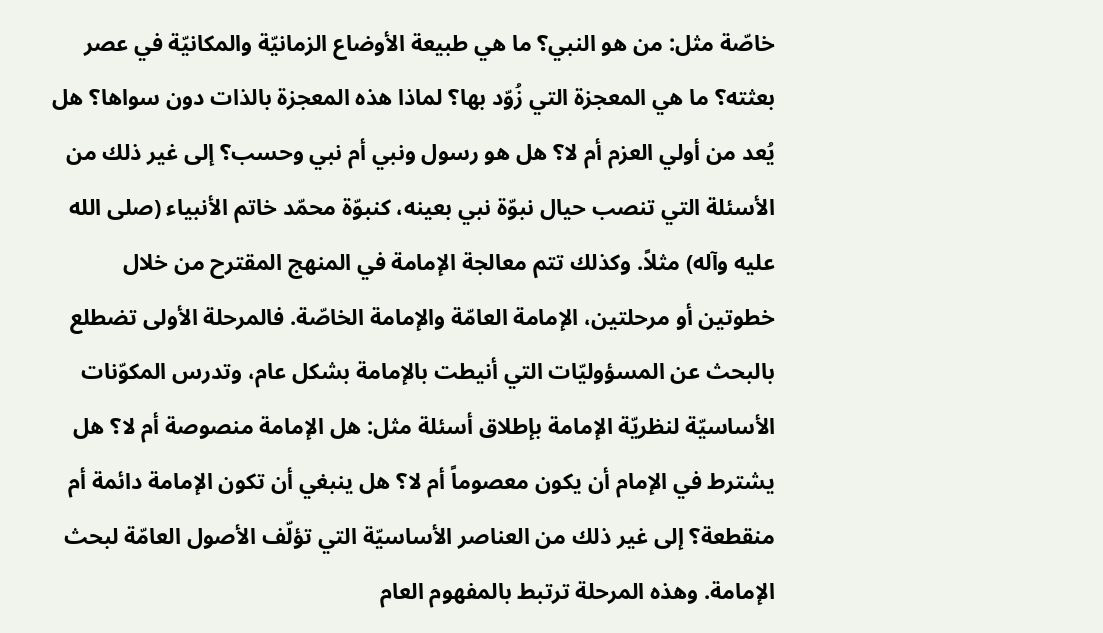خاصّة مثل: من هو النبي؟ ما هي طبيعة الأوضاع الزمانيّة والمكانيّة في عصر بعثته؟ ما هي المعجزة التي زُوّد بها؟ لماذا هذه المعجزة بالذات دون سواها؟ هل يُعد من أولي العزم أم لا؟ هل هو رسول ونبي أم نبي وحسب؟ إلى غير ذلك من الأسئلة التي تنصب حيال نبوّة نبي بعينه، كنبوّة محمّد خاتم الأنبياء (صلى الله عليه وآله) مثلاً. وكذلك تتم معالجة الإمامة في المنهج المقترح من خلال خطوتين أو مرحلتين، الإمامة العامّة والإمامة الخاصّة. فالمرحلة الأولى تضطلع بالبحث عن المسؤوليّات التي أنيطت بالإمامة بشكل عام، وتدرس المكوّنات الأساسيّة لنظريّة الإمامة بإطلاق أسئلة مثل: هل الإمامة منصوصة أم لا؟ هل يشترط في الإمام أن يكون معصوماً أم لا؟ هل ينبغي أن تكون الإمامة دائمة أم منقطعة؟ إلى غير ذلك من العناصر الأساسيّة التي تؤلّف الأصول العامّة لبحث الإمامة. وهذه المرحلة ترتبط بالمفهوم العام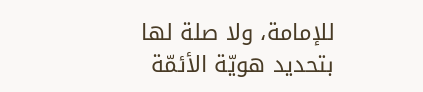للإمامة، ولا صلة لها بتحديد هويّة الأئمّة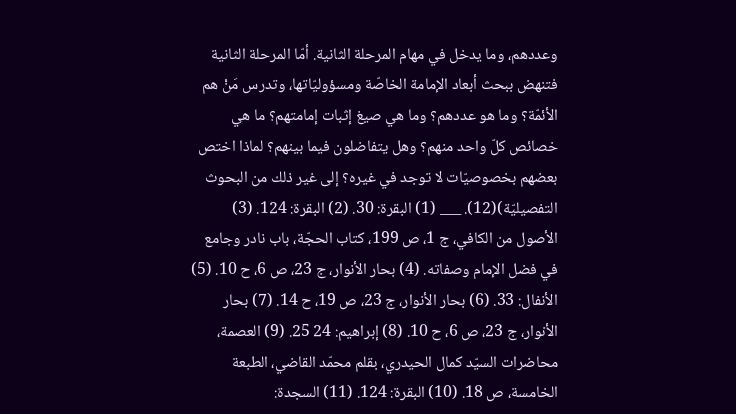وعددهم، وما يدخل في مهام المرحلة الثانية. أمّا المرحلة الثانية فتنهض ببحث أبعاد الإمامة الخاصّة ومسؤوليّاتها، وتدرس مَنْ هم الأئمّة؟ وما هو عددهم؟ وما هي صيغ إثبات إمامتهم؟ ما هي خصائص كلّ واحد منهم؟ وهل يتفاضلون فيما بينهم؟ لماذا اختص بعضهم بخصوصيّات لا توجد في غيره؟ إلى غير ذلك من البحوث التفصيليّة)(12). ___ (1) البقرة: 30. (2) البقرة: 124. (3) الأصول من الكافي، ج 1، ص 199، كتاب الحجّة، باب نادر وجامع في فضل الإمام وصفاته. (4) بحار الأنوار، ج 23، ص 6، ح 10. (5) الأنفال: 33. (6) بحار الأنوار، ج 23، ص 19، ح 14. (7) بحار الأنوار، ج 23، ص 6، ح 10. (8) إبراهيم: 24 25. (9) العصمة، محاضرات السيّد كمال الحيدري، بقلم محمّد القاضي، الطبعة الخامسة، ص 18. (10) البقرة: 124. (11) السجدة: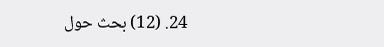24. (12) بحث حول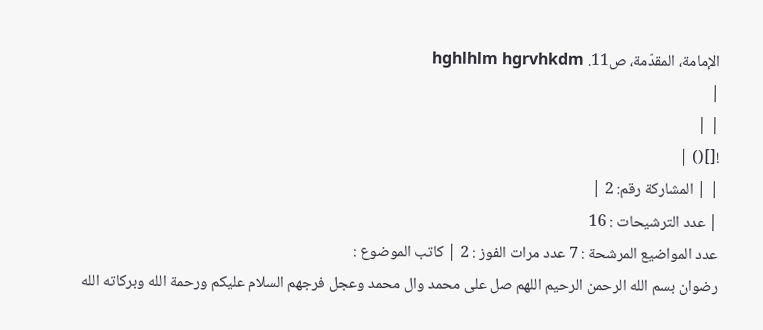الإمامة، المقدّمة، ص11. hghlhlm hgrvhkdm
|
| |
![]() |
| | المشاركة رقم: 2 |
| عدد الترشيحات : 16
عدد المواضيع المرشحة : 7 عدد مرات الفوز : 2 | كاتب الموضوع :
رضوان بسم الله الرحمن الرحيم اللهم صل على محمد وال محمد وعجل فرجهم السلام عليكم ورحمة الله وبركاته الله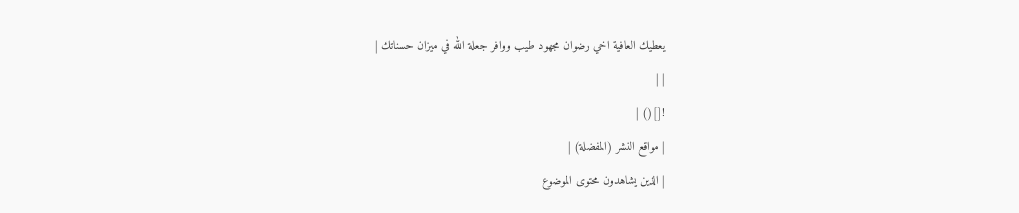يعطيك العافية اخي رضوان مجهود طيب ووافر جعلة الله في ميزان حسناتك |
| |
![]() |
| مواقع النشر (المفضلة) |
| الذين يشاهدون محتوى الموضوع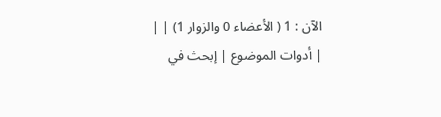الآن : 1 ( الأعضاء 0 والزوار 1) | |
| أدوات الموضوع | إبحث في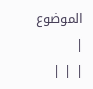الموضوع |
| | |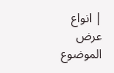| انواع عرض الموضوع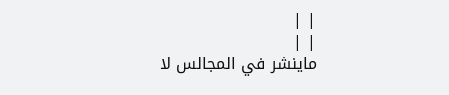| |
| |
ماينشر في المجالس لا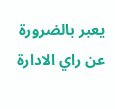يعبر بالضرورة عن راي الادارة